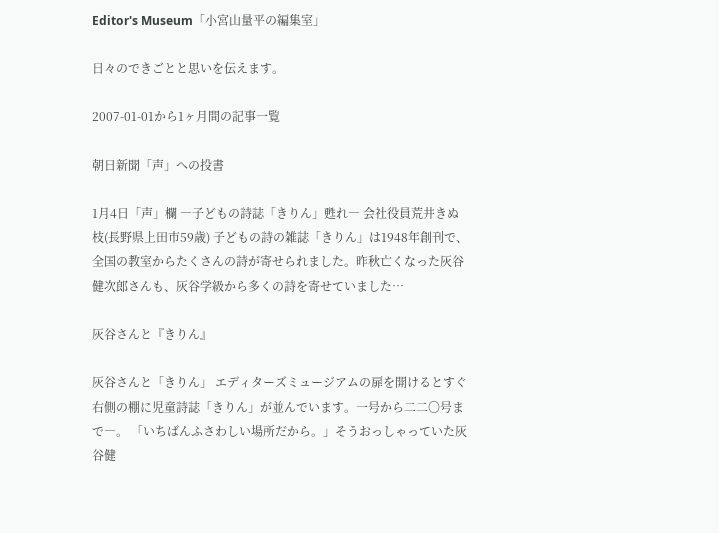Editor's Museum「小宮山量平の編集室」

日々のできごとと思いを伝えます。

2007-01-01から1ヶ月間の記事一覧

朝日新聞「声」への投書

1月4日「声」欄 ―子どもの詩誌「きりん」甦れ― 会社役員荒井きぬ枝(長野県上田市59歳) 子どもの詩の雑誌「きりん」は1948年創刊で、全国の教室からたくさんの詩が寄せられました。昨秋亡くなった灰谷健次郎さんも、灰谷学級から多くの詩を寄せていました…

灰谷さんと『きりん』

灰谷さんと「きりん」 エディターズミュージアムの扉を開けるとすぐ右側の棚に児童詩誌「きりん」が並んでいます。一号から二二〇号まで―。 「いちばんふさわしい場所だから。」そうおっしゃっていた灰谷健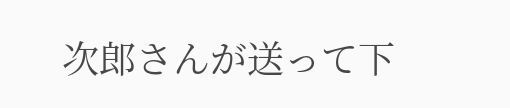次郎さんが送って下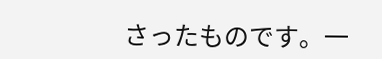さったものです。一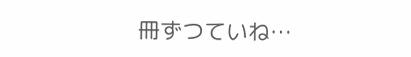冊ずつていね…